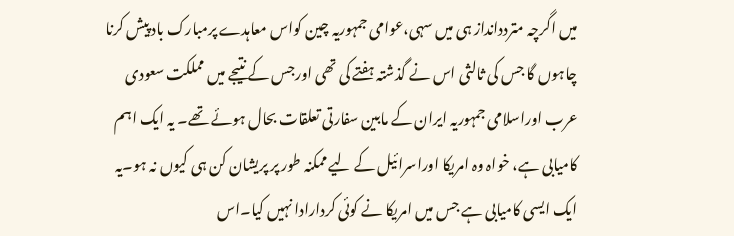میں اگرچہ مترددانداز ہی میں سہی،عوامی جمہوریہ چین کواس معاہدے پرمبارک باد پیش کرنا چاہوں گا جس کی ثالثی اس نے گذشتہ ہفتے کی تھی اورجس کے نتیجے میں مملکت سعودی عرب اوراسلامی جمہوریہ ایران کے مابین سفارتی تعلقات بحال ہوئے تھے۔ یہ ایک اہم کامیابی ہے، خواہ وہ امریکا اوراسرائیل کے لیے ممکنہ طور پر پریشان کن ہی کیوں نہ ہو۔یہ ایک ایسی کامیابی ہے جس میں امریکا نے کوئی کردارادا نہیں کیا۔اس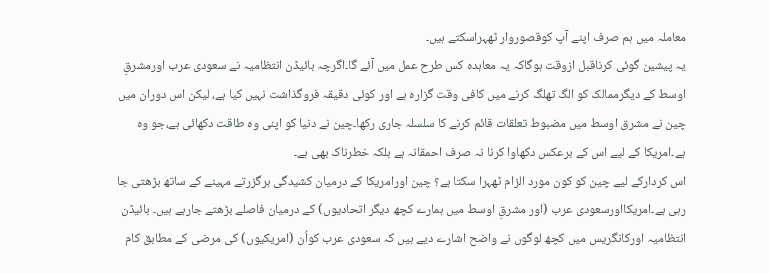معاملہ میں ہم صرف اپنے آپ کوقصوروار ٹھہراسکتے ہیں۔
یہ پیشین گوئی کرناقبل ازوقت ہوگاکہ یہ معاہدہ کس طرح عمل میں آئے گا۔اگرچہ بائیڈن انتظامیہ نے سعودی عرب اورمشرقِ اوسط کے دیگرممالک کو الگ تھلگ کرنے میں کافی وقت گزارہ ہے اور کوئی دقیقہ فروگذاشت نہیں کیا ہے، لیکن اس دوران میں چین نے مشرق اوسط میں مضبوط تعلقات قائم کرنے کا سلسلہ جاری رکھا۔چین نے دنیا کو اپنی وہ طاقت دکھائی ہے،جو وہ ہے۔امریکا کے لیے اس کے برعکس دکھاوا کرنا نہ صرف احمقانہ ہے بلکہ خطرناک بھی ہے۔
اس کردارکے لیے چین کو کون مورد الزام ٹھہرا سکتا ہے؟ چین اورامریکا کے درمیان کشیدگی ہرگزرتے مہینے کے ساتھ بڑھتی جا رہی ہے۔امریکااورسعودی عرب (اور مشرقِ اوسط میں ہمارے کچھ دیگر اتحادیوں) کے درمیان فاصلے بڑھتے جارہے ہیں۔ بائیڈن انتظامیہ اورکانگریس میں کچھ لوگوں نے واضح اشارے دیے ہیں کہ سعودی عرب کواُن (امریکیوں) کی مرضی کے مطابق کام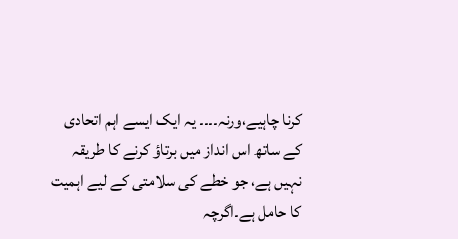کرنا چاہیے،ورنہ۔۔۔۔ یہ ایک ایسے اہم اتحادی کے ساتھ اس انداز میں برتاؤ کرنے کا طریقہ نہیں ہے، جو خطے کی سلامتی کے لیے اہمیت کا حامل ہے۔اگرچہ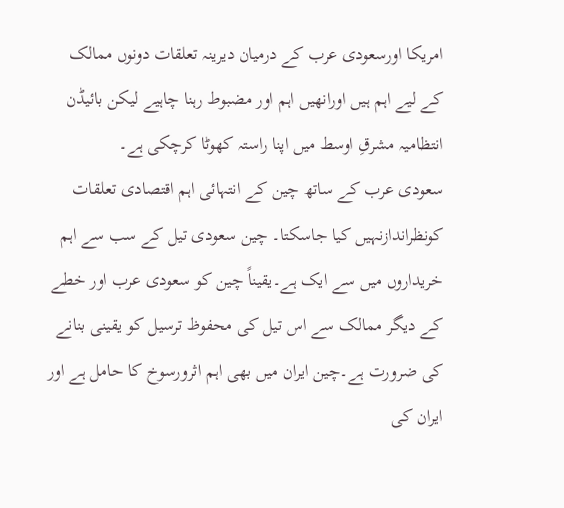امریکا اورسعودی عرب کے درمیان دیرینہ تعلقات دونوں ممالک کے لیے اہم ہیں اورانھیں اہم اور مضبوط رہنا چاہیے لیکن بائیڈن انتظامیہ مشرقِ اوسط میں اپنا راستہ کھوٹا کرچکی ہے۔
سعودی عرب کے ساتھ چین کے انتہائی اہم اقتصادی تعلقات کونظراندازنہیں کیا جاسکتا۔ چین سعودی تیل کے سب سے اہم خریداروں میں سے ایک ہے۔یقیناً چین کو سعودی عرب اور خطے کے دیگر ممالک سے اس تیل کی محفوظ ترسیل کو یقینی بنانے کی ضرورت ہے۔چین ایران میں بھی اہم اثرورسوخ کا حامل ہے اور ایران کی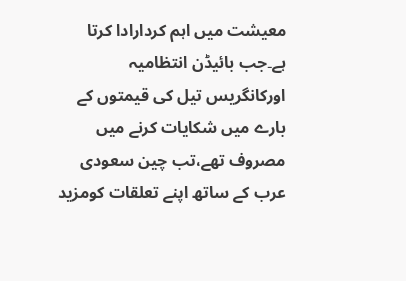معیشت میں اہم کردارادا کرتا ہے۔جب بائیڈن انتظامیہ اورکانگریس تیل کی قیمتوں کے بارے میں شکایات کرنے میں مصروف تھے،تب چین سعودی عرب کے ساتھ اپنے تعلقات کومزید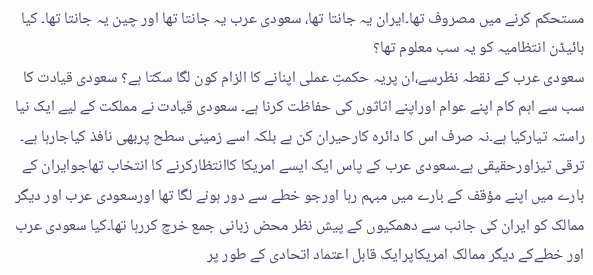مستحکم کرنے میں مصروف تھا۔ایران یہ جانتا تھا، سعودی عرب یہ جانتا تھا اور چین یہ جانتا تھا۔ کیا بائیڈن انتظامیہ کو یہ سب معلوم تھا؟
سعودی عرب کے نقطہ نظرسے،ان پریہ حکمتِ عملی اپنانے کا الزام کون لگا سکتا ہے؟ سعودی قیادت کا سب سے اہم کام اپنے عوام اوراپنے اثاثوں کی حفاظت کرنا ہے۔ سعودی قیادت نے مملکت کے لیے ایک نیا راستہ تیارکیا ہے۔نہ صرف اس کا دائرہ کارحیران کن ہے بلکہ اسے زمینی سطح پربھی نافذ کیاجارہا ہے۔ ترقی تیزاورحقیقی ہے۔سعودی عرب کے پاس ایک ایسے امریکا کاانتظارکرنے کا انتخاب تھاجوایران کے بارے میں اپنے مؤقف کے بارے میں مبہم رہا اورجو خطے سے دور ہونے لگا تھا اورسعودی عرب اور دیگر ممالک کو ایران کی جانب سے دھمکیوں کے پیش نظر محض زبانی جمع خرچ کررہا تھا۔کیا سعودی عرب اور خطےکے دیگر ممالک امریکاپرایک قابل اعتماد اتحادی کے طور پر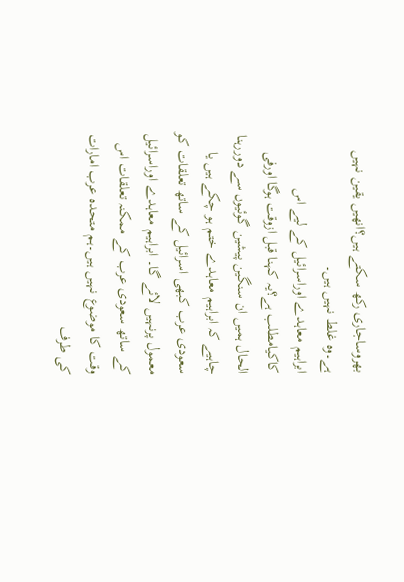بھروساجاری رکھ سکتے ہیں؟انھیں یقین نہیں ہے۔وہ غلط نہیں ہیں۔
ابراہیم معاہدے اوراسرائیل کے لیے اس کاکیامطلب ہے؟یہ کہنا قبل ازوقت ہوگا اورفی الحال ہمیں ان سنگین پیشین گوئیوں سے دوررہنا چاہیے کہ ابراہیم معاہدے ختم ہو چکے ہیں یا سعودی عرب کبھی اسرائیل کے ساتھ تعلقات کو معمول پرنہیں لائے گا۔ ابراہیم معاہدے اوراسرائیل کے ساتھ سعودی عرب کے ممکنہ تعلقات اس وقت کا موضوع نہیں ہیں۔ہم متحدہ عرب امارات کی طرف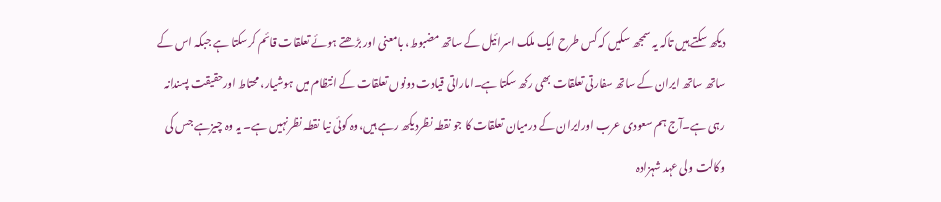دیکھ سکتے ہیں تاکہ یہ سمجھ سکیں کہ کس طرح ایک ملک اسرائیل کے ساتھ مضبوط، بامعنی اور بڑھتے ہوئے تعلقات قائم کرسکتا ہے جبکہ اس کے ساتھ ساتھ ایران کے ساتھ سفارتی تعلقات بھی رکھ سکتا ہے۔اماراتی قیادت دونوں تعلقات کے انتظام میں ہوشیار، محتاط اورحقیقت پسندانہ رہی ہے۔آج ہم سعودی عرب اورایران کے درمیان تعلقات کا جو نقطہ نظردیکھ رہے ہیں،وہ کوئی نیا نقطہ نظرنہیں ہے۔ یہ وہ چیزہے جس کی وکالت ولی عہد شہزادہ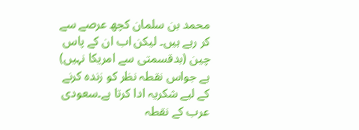محمد بن سلمان کچھ عرصے سے کر رہے ہیں۔ لیکن اب ان کے پاس چین (بدقسمتی سے امریکا نہیں) ہے جواس نقطہ نظر کو زندہ کرنے کے لیے شکریہ ادا کرتا ہے۔سعودی عرب کے نقطہ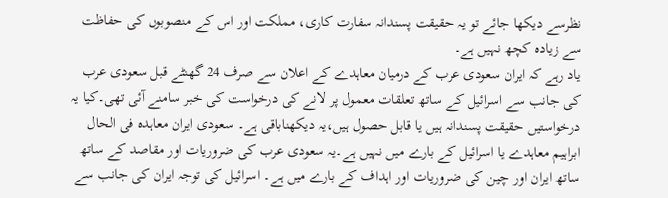نظرسے دیکھا جائے تو یہ حقیقت پسندانہ سفارت کاری، مملکت اور اس کے منصوبوں کی حفاظت سے زیادہ کچھ نہیں ہے۔
یاد رہے کہ ایران سعودی عرب کے درمیان معاہدے کے اعلان سے صرف 24 گھنٹے قبل سعودی عرب کی جانب سے اسرائیل کے ساتھ تعلقات معمول پر لانے کی درخواست کی خبر سامنے آئی تھی۔کیا یہ درخواستیں حقیقت پسندانہ ہیں یا قابل حصول ہیں،یہ دیکھناباقی ہے۔ سعودی ایران معاہدہ فی الحال ابراہیم معاہدے یا اسرائیل کے بارے میں نہیں ہے۔یہ سعودی عرب کی ضروریات اور مقاصد کے ساتھ ساتھ ایران اور چین کی ضروریات اور اہداف کے بارے میں ہے۔ اسرائیل کی توجہ ایران کی جانب سے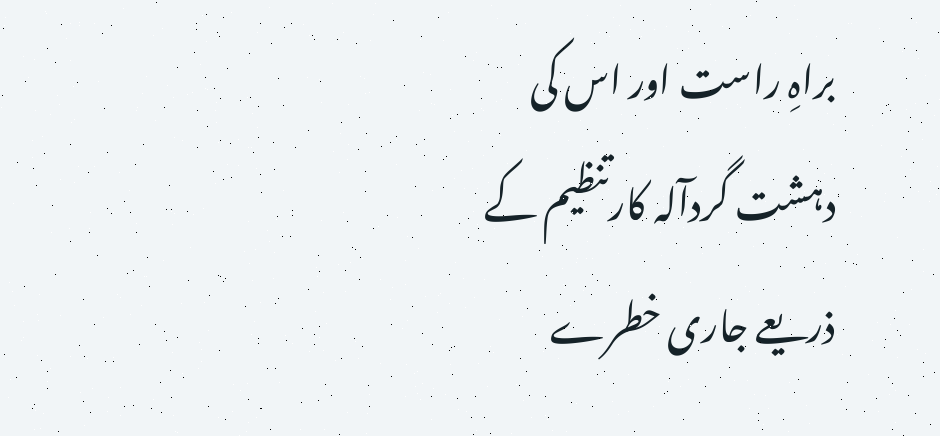براہِ راست اور اس کی دہشت گردآلہ کارتنظیم کے ذریعے جاری خطرے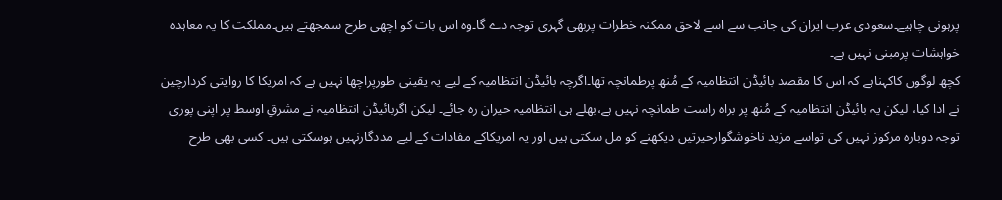پرہونی چاہیے۔سعودی عرب ایران کی جانب سے اسے لاحق ممکنہ خطرات پربھی گہری توجہ دے گا۔وہ اس بات کو اچھی طرح سمجھتے ہیں۔مملکت کا یہ معاہدہ خواہشات پرمبنی نہیں ہے۔
کچھ لوگوں کاکہناہے کہ اس کا مقصد بائیڈن انتظامیہ کے مُنھ پرطمانچہ تھا۔اگرچہ بائیڈن انتظامیہ کے لیے یہ یقینی طورپراچھا نہیں ہے کہ امریکا کا روایتی کردارچین نے ادا کیا، لیکن یہ بائیڈن انتظامیہ کے مُنھ پر براہ راست طمانچہ نہیں ہے،بھلے ہی انتظامیہ حیران رہ جائے۔ لیکن اگربائیڈن انتظامیہ نے مشرقِ اوسط پر اپنی پوری توجہ دوبارہ مرکوز نہیں کی تواسے مزید ناخوشگوارحیرتیں دیکھنے کو مل سکتی ہیں اور یہ امریکاکے مفادات کے لیے مددگارنہیں ہوسکتی ہیں۔ کسی بھی طرح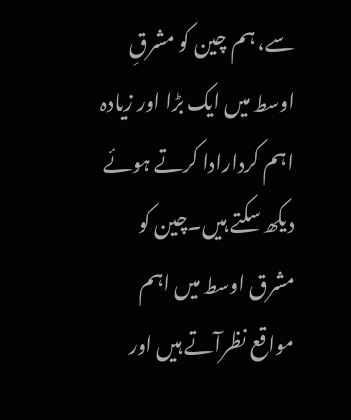سے، ہم چین کو مشرقِ اوسط میں ایک بڑا اور زیادہ اہم کردارادا کرتے ہوئے دیکھ سکتے ہیں۔چین کو مشرق اوسط میں اہم مواقع نظرآتے ہیں اور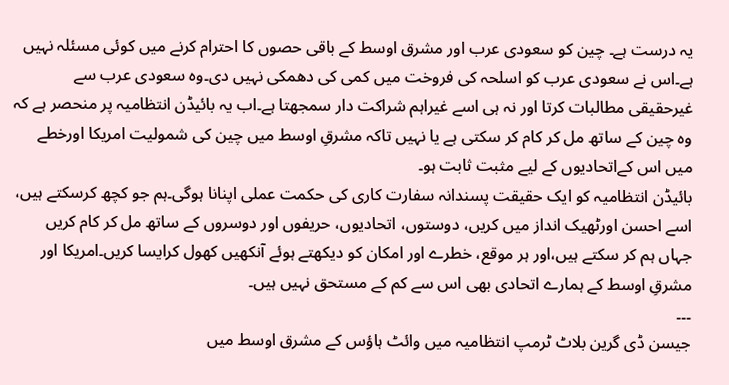یہ درست ہے۔ چین کو سعودی عرب اور مشرق اوسط کے باقی حصوں کا احترام کرنے میں کوئی مسئلہ نہیں ہے۔اس نے سعودی عرب کو اسلحہ کی فروخت میں کمی کی دھمکی نہیں دی۔وہ سعودی عرب سے غیرحقیقی مطالبات کرتا اور نہ ہی اسے غیراہم شراکت دار سمجھتا ہے۔اب یہ بائیڈن انتظامیہ پر منحصر ہے کہ وہ چین کے ساتھ مل کر کام کر سکتی ہے یا نہیں تاکہ مشرقِ اوسط میں چین کی شمولیت امریکا اورخطے میں اس کےاتحادیوں کے لیے مثبت ثابت ہو۔
بائیڈن انتظامیہ کو ایک حقیقت پسندانہ سفارت کاری کی حکمت عملی اپنانا ہوگی۔ہم جو کچھ کرسکتے ہیں، اسے احسن اورٹھیک انداز میں کریں، دوستوں، اتحادیوں، حریفوں اور دوسروں کے ساتھ مل کر کام کریں جہاں ہم کر سکتے ہیں،اور ہر موقع، خطرے اور امکان کو دیکھتے ہوئے آنکھیں کھول کرایسا کریں۔امریکا اور مشرقِ اوسط کے ہمارے اتحادی بھی اس سے کم کے مستحق نہیں ہیں۔
۔۔۔
جیسن ڈی گرین بلاٹ ٹرمپ انتظامیہ میں وائٹ ہاؤس کے مشرق اوسط میں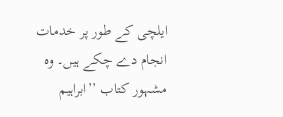ایلچی کے طور پر خدمات انجام دے چکے ہیں۔ وہ مشہور کتاب ’’ابراہیم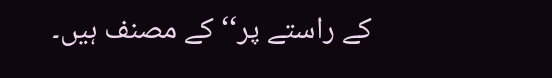کے راستے پر‘‘کے مصنف ہیں۔